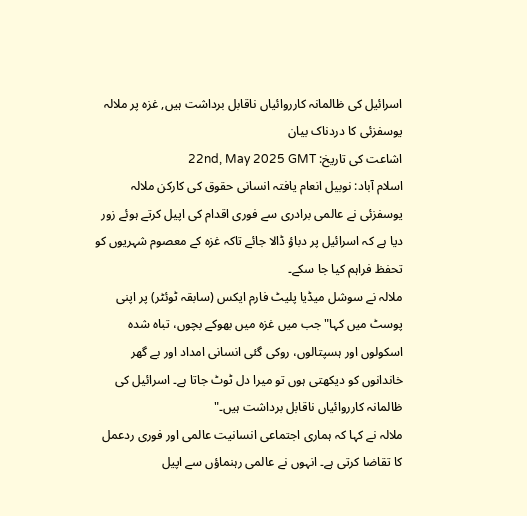اسرائیل کی ظالمانہ کارروائیاں ناقابل برداشت ہیں, غزہ پر ملالہ یوسفزئی کا دردناک بیان
اشاعت کی تاریخ: 22nd, May 2025 GMT
اسلام آباد: نوبیل انعام یافتہ انسانی حقوق کی کارکن ملالہ یوسفزئی نے عالمی برادری سے فوری اقدام کی اپیل کرتے ہوئے زور دیا ہے کہ اسرائیل پر دباؤ ڈالا جائے تاکہ غزہ کے معصوم شہریوں کو تحفظ فراہم کیا جا سکے۔
ملالہ نے سوشل میڈیا پلیٹ فارم ایکس (سابقہ ٹوئٹر) پر اپنی پوسٹ میں کہا"جب میں غزہ میں بھوکے بچوں، تباہ شدہ اسکولوں اور ہسپتالوں، روکی گئی انسانی امداد اور بے گھر خاندانوں کو دیکھتی ہوں تو میرا دل ٹوٹ جاتا ہے۔ اسرائیل کی ظالمانہ کارروائیاں ناقابل برداشت ہیں۔"
ملالہ نے کہا کہ ہماری اجتماعی انسانیت عالمی اور فوری ردعمل کا تقاضا کرتی ہے۔ انہوں نے عالمی رہنماؤں سے اپیل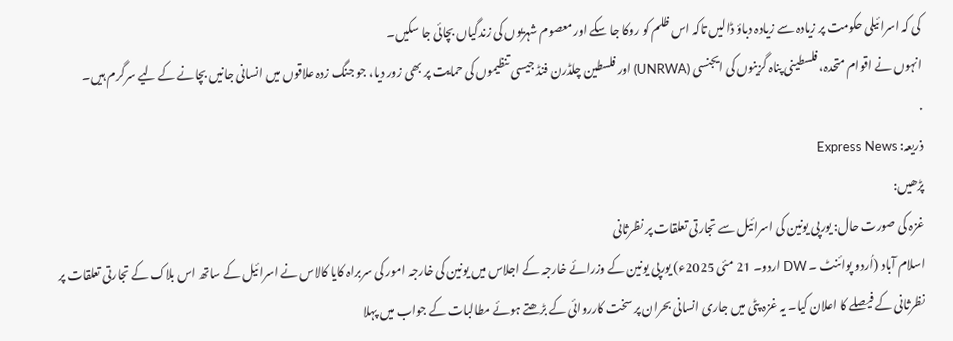کی کہ اسرائیلی حکومت پر زیادہ سے زیادہ دباؤ ڈالیں تاکہ اس ظلم کو روکا جا سکے اور معصوم شہریوں کی زندگیاں بچائی جا سکیں۔
انہوں نے اقوام متحدہ، فلسطینی پناہ گزینوں کی ایجنسی (UNRWA) اور فلسطین چلڈرن فنڈ جیسی تنظیموں کی حمایت پر بھی زور دیا، جو جنگ زدہ علاقوں میں انسانی جانیں بچانے کے لیے سرگرم ہیں۔
.
ذریعہ: Express News
پڑھیں:
غزہ کی صورت حال: یورپی یونین کی اسرائیل سے تجارتی تعلقات پر نظرثانی
اسلام آباد (اُردو پوائنٹ ۔ DW اردو۔ 21 مئی 2025ء) یورپی یونین کے وزرائے خارجہ کے اجلاس میں یونین کی خارجہ امور کی سربراہ کایا کالاس نے اسرائیل کے ساتھ اس بلاک کے تجارتی تعلقات پر نظرثانی کے فیصلے کا اعلان کیا۔ یہ غزہ پٹی میں جاری انسانی بحران پر سخت کارروائی کے بڑھتے ہوئے مطالبات کے جواب میں پہلا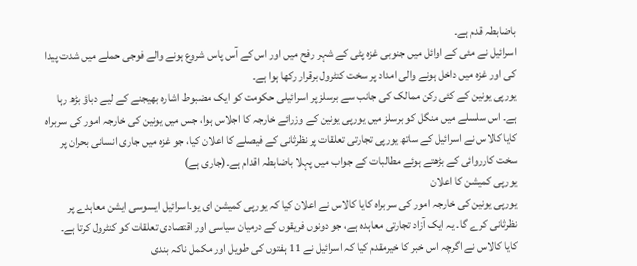باضابطہ قدم ہے۔
اسرائیل نے مئی کے اوائل میں جنوبی غزہ پٹی کے شہر رفح میں اور اس کے آس پاس شروع ہونے والے فوجی حملے میں شدت پیدا کی اور غزہ میں داخل ہونے والی امداد پر سخت کنٹرول برقرار رکھا ہوا ہے۔
یورپی یونین کے کئی رکن ممالک کی جانب سے برسلز پر اسرائیلی حکومت کو ایک مضبوط اشارہ بھیجنے کے لیے دباؤ بڑھ رہا ہے۔ اس سلسلے میں منگل کو برسلز میں یورپی یونین کے وزرائے خارجہ کا اجلاس ہوا، جس میں یونین کی خارجہ امور کی سربراہ کایا کالاس نے اسرائیل کے ساتھ یورپی تجارتی تعلقات پر نظرثانی کے فیصلے کا اعلان کیا، جو غزہ میں جاری انسانی بحران پر سخت کارروائی کے بڑھتے ہوئے مطالبات کے جواب میں پہلا باضابطہ اقدام ہے۔(جاری ہے)
یورپی کمیشن کا اعلان
یورپی یونین کی خارجہ امور کی سربراہ کایا کالاس نے اعلان کیا کہ یورپی کمیشن ای یو۔اسرائیل ایسوسی ایشن معاہدے پر نظرثانی کرے گا۔ یہ ایک آزاد تجارتی معاہدہ ہے، جو دونوں فریقوں کے درمیان سیاسی اور اقتصادی تعلقات کو کنٹرول کرتا ہے۔
کایا کالاس نے اگرچہ اس خبر کا خیرمقدم کیا کہ اسرائیل نے 11 ہفتوں کی طویل اور مکمل ناکہ بندی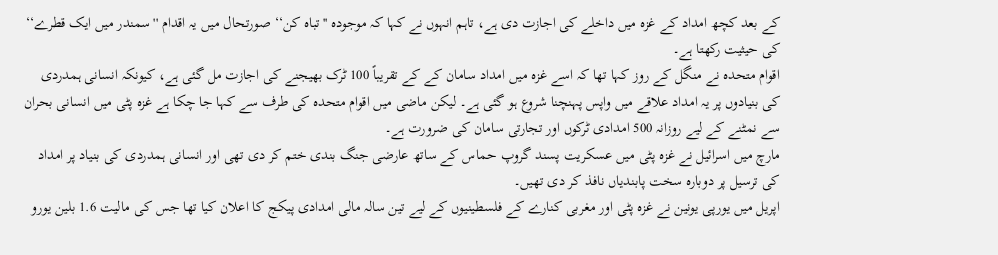کے بعد کچھ امداد کے غزہ میں داخلے کی اجازت دی ہے، تاہم انہوں نے کہا کہ موجودہ ''تباہ کن‘‘ صورتحال میں یہ اقدام ''سمندر میں ایک قطرے‘‘ کی حیثیت رکھتا ہے۔
اقوام متحدہ نے منگل کے روز کہا تھا کہ اسے غزہ میں امداد سامان کے کے تقریباً 100 ٹرک بھیجنے کی اجازت مل گئی ہے، کیونکہ انسانی ہمدردی کی بنیادوں پر یہ امداد علاقے میں واپس پہنچنا شروع ہو گئی ہے۔ لیکن ماضی میں اقوام متحدہ کی طرف سے کہا جا چکا ہے غزہ پٹی میں انسانی بحران سے نمٹنے کے لیے روزانہ 500 امدادی ٹرکوں اور تجارتی سامان کی ضرورت ہے۔
مارچ میں اسرائیل نے غزہ پٹی میں عسکریت پسند گروپ حماس کے ساتھ عارضی جنگ بندی ختم کر دی تھی اور انسانی ہمدردی کی بنیاد پر امداد کی ترسیل پر دوبارہ سخت پابندیاں نافذ کر دی تھیں۔
اپریل میں یورپی یونین نے غزہ پٹی اور مغربی کنارے کے فلسطینیوں کے لیے تین سالہ مالی امدادی پیکج کا اعلان کیا تھا جس کی مالیت 1.6 بلین یورو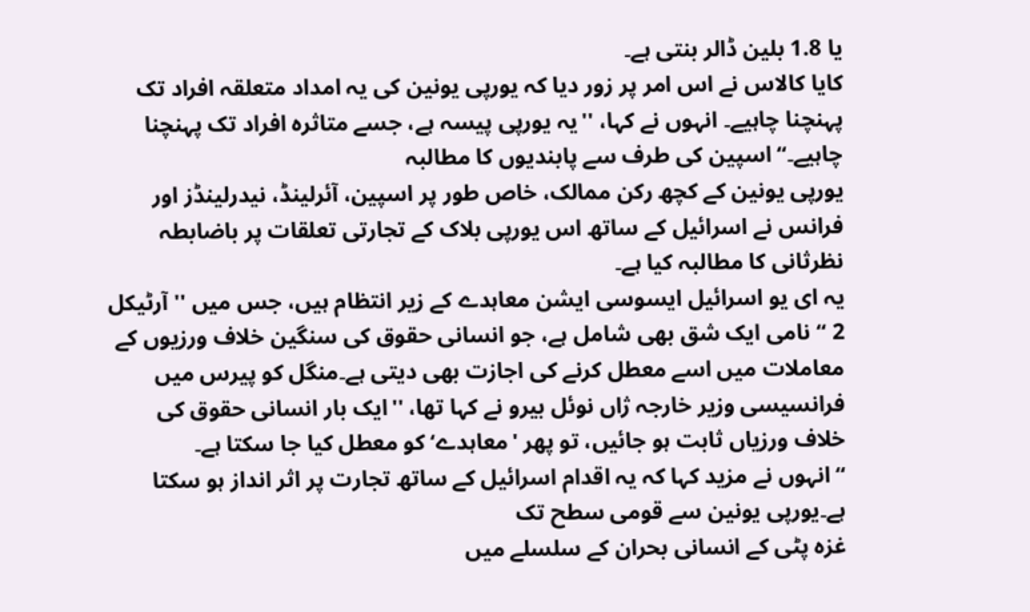یا 1.8 بلین ڈالر بنتی ہے۔
کایا کالاس نے اس امر پر زور دیا کہ یورپی یونین کی یہ امداد متعلقہ افراد تک پہنچنا چاہیے۔ انہوں نے کہا، ''یہ یورپی پیسہ ہے، جسے متاثرہ افراد تک پہنچنا چاہیے۔‘‘اسپین کی طرف سے پابندیوں کا مطالبہ
یورپی یونین کے کچھ رکن ممالک، خاص طور پر اسپین، آئرلینڈ، نیدرلینڈز اور فرانس نے اسرائیل کے ساتھ اس یورپی بلاک کے تجارتی تعلقات پر باضابطہ نظرثانی کا مطالبہ کیا ہے۔
یہ ای یو اسرائیل ایسوسی ایشن معاہدے کے زیر انتظام ہیں، جس میں ''آرٹیکل 2 ‘‘ نامی ایک شق بھی شامل ہے، جو انسانی حقوق کی سنگین خلاف ورزیوں کے معاملات میں اسے معطل کرنے کی اجازت بھی دیتی ہے۔منگل کو پیرس میں فرانسیسی وزیر خارجہ ژاں نوئل بیرو نے کہا تھا، ''ایک بار انسانی حقوق کی خلاف ورزیاں ثابت ہو جائیں، تو پھر 'معاہدے‘ کو معطل کیا جا سکتا ہے۔
‘‘ انہوں نے مزید کہا کہ یہ اقدام اسرائیل کے ساتھ تجارت پر اثر انداز ہو سکتا ہے۔یورپی یونین سے قومی سطح تک
غزہ پٹی کے انسانی بحران کے سلسلے میں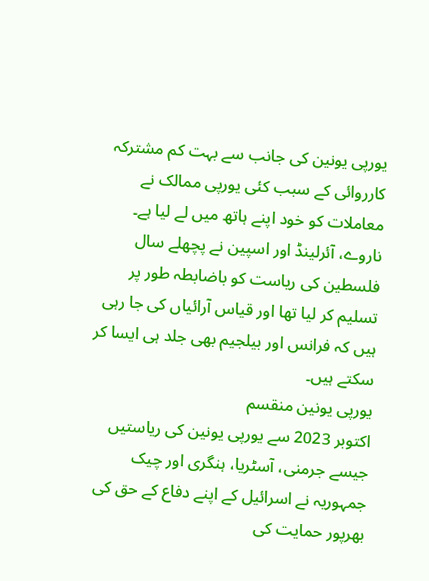یورپی یونین کی جانب سے بہت کم مشترکہ کارروائی کے سبب کئی یورپی ممالک نے معاملات کو خود اپنے ہاتھ میں لے لیا ہے۔
ناروے، آئرلینڈ اور اسپین نے پچھلے سال فلسطین کی ریاست کو باضابطہ طور پر تسلیم کر لیا تھا اور قیاس آرائیاں کی جا رہی ہیں کہ فرانس اور بیلجیم بھی جلد ہی ایسا کر سکتے ہیں۔
یورپی یونین منقسم
اکتوبر 2023 سے یورپی یونین کی ریاستیں جیسے جرمنی، آسٹریا، ہنگری اور چیک جمہوریہ نے اسرائیل کے اپنے دفاع کے حق کی بھرپور حمایت کی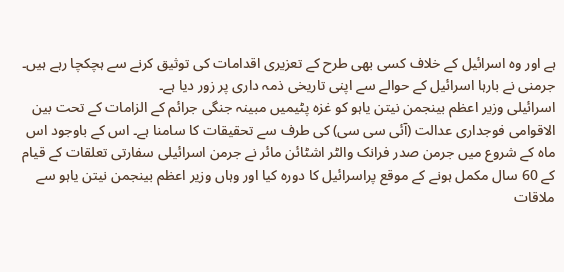ہے اور وہ اسرائیل کے خلاف کسی بھی طرح کے تعزیری اقدامات کی توثیق کرنے سے ہچکچا رہے ہیں۔
جرمنی نے بارہا اسرائیل کے حوالے سے اپنی تاریخی ذمہ داری پر زور دیا ہے۔
اسرائیلی وزیر اعظم بینجمن نیتن یاہو کو غزہ پٹیمیں مبینہ جنگی جرائم کے الزامات کے تحت بین الاقوامی فوجداری عدالت (آئی سی سی) کی طرف سے تحقیقات کا سامنا ہے۔ اس کے باوجود اس ماہ کے شروع میں جرمن صدر فرانک والٹر اشٹائن مائر نے جرمن اسرائیلی سفارتی تعلقات کے قیام کے 60 سال مکمل ہونے کے موقع پراسرائیل کا دورہ کیا اور وہاں وزیر اعظم بینجمن نیتن یاہو سے ملاقات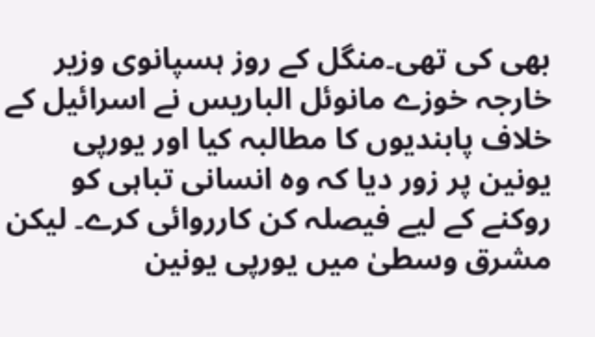بھی کی تھی۔منگل کے روز ہسپانوی وزیر خارجہ خوزے مانوئل الباریس نے اسرائیل کے خلاف پابندیوں کا مطالبہ کیا اور یورپی یونین پر زور دیا کہ وہ انسانی تباہی کو روکنے کے لیے فیصلہ کن کارروائی کرے۔ لیکن مشرق وسطیٰ میں یورپی یونین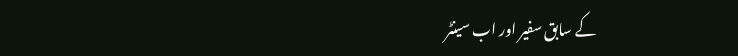کے سابق سفیر اور اب سینٹر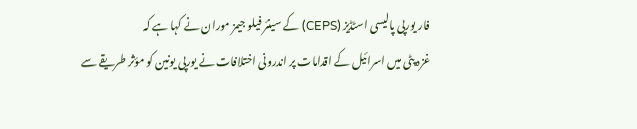فار یورپی پالیسی اسٹڈیز (CEPS) کے سینئر فیلو جیمز موران نے کہا ہے کہ
غزہ پٹی میں اسرائیل کے اقدامات پر اندرونی اختلافات نے یورپی یونین کو مؤثر طریقے سے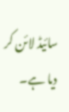سائیڈ لائن کر دیا ہے۔